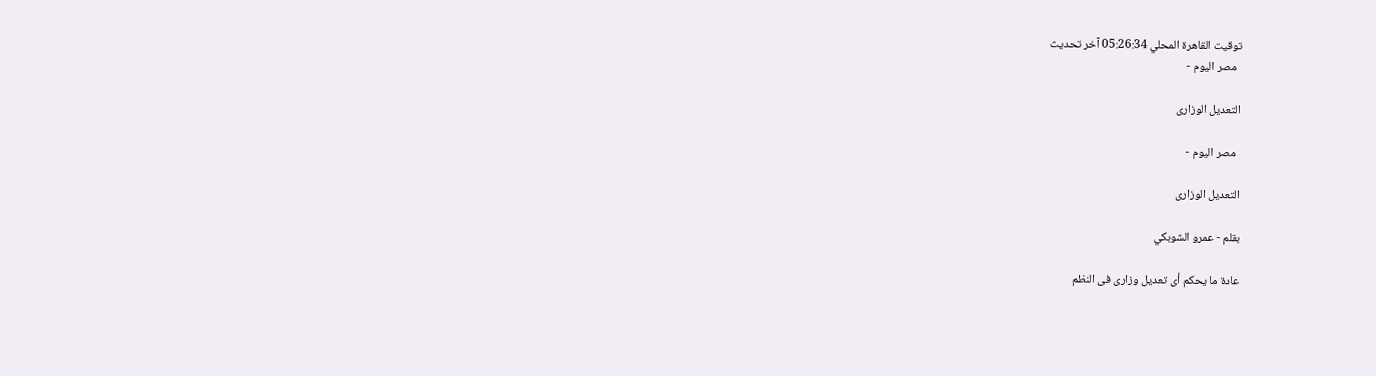توقيت القاهرة المحلي 05:26:34 آخر تحديث
  مصر اليوم -

التعديل الوزارى

  مصر اليوم -

التعديل الوزارى

بقلم - عمرو الشوبكي

عادة ما يحكم أى تعديل وزارى فى النظم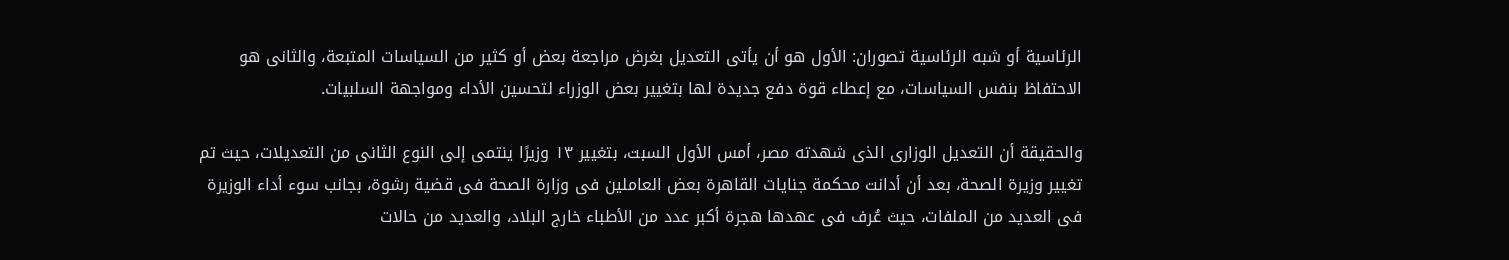الرئاسية أو شبه الرئاسية تصوران: الأول هو أن يأتى التعديل بغرض مراجعة بعض أو كثير من السياسات المتبعة، والثانى هو الاحتفاظ بنفس السياسات، مع إعطاء قوة دفع جديدة لها بتغيير بعض الوزراء لتحسين الأداء ومواجهة السلبيات.

والحقيقة أن التعديل الوزارى الذى شهدته مصر، أمس الأول السبت، بتغيير ١٣ وزيرًا ينتمى إلى النوع الثانى من التعديلات، حيث تم تغيير وزيرة الصحة، بعد أن أدانت محكمة جنايات القاهرة بعض العاملين فى وزارة الصحة فى قضية رشوة، بجانب سوء أداء الوزيرة فى العديد من الملفات، حيث عُرف فى عهدها هجرة أكبر عدد من الأطباء خارج البلاد، والعديد من حالات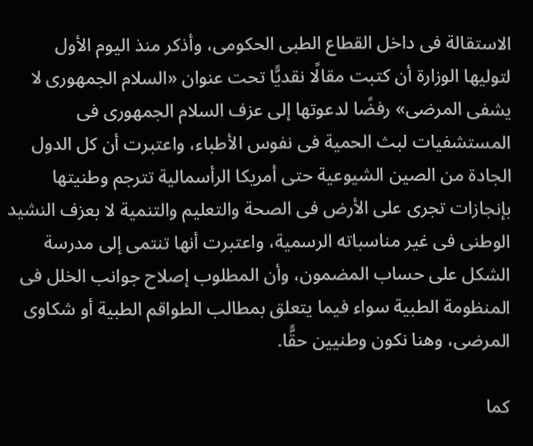الاستقالة فى داخل القطاع الطبى الحكومى، وأذكر منذ اليوم الأول لتوليها الوزارة أن كتبت مقالًا نقديًّا تحت عنوان «السلام الجمهورى لا يشفى المرضى» رفضًا لدعوتها إلى عزف السلام الجمهورى فى المستشفيات لبث الحمية فى نفوس الأطباء، واعتبرت أن كل الدول الجادة من الصين الشيوعية حتى أمريكا الرأسمالية تترجم وطنيتها بإنجازات تجرى على الأرض فى الصحة والتعليم والتنمية لا بعزف النشيد الوطنى فى غير مناسباته الرسمية، واعتبرت أنها تنتمى إلى مدرسة الشكل على حساب المضمون، وأن المطلوب إصلاح جوانب الخلل فى المنظومة الطبية سواء فيما يتعلق بمطالب الطواقم الطبية أو شكاوى المرضى، وهنا نكون وطنيين حقًّا.

كما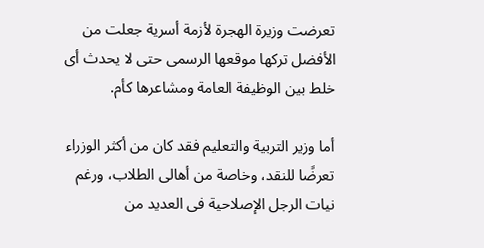تعرضت وزيرة الهجرة لأزمة أسرية جعلت من الأفضل تركها موقعها الرسمى حتى لا يحدث أى خلط بين الوظيفة العامة ومشاعرها كأم.

أما وزير التربية والتعليم فقد كان من أكثر الوزراء تعرضًا للنقد، وخاصة من أهالى الطلاب، ورغم نيات الرجل الإصلاحية فى العديد من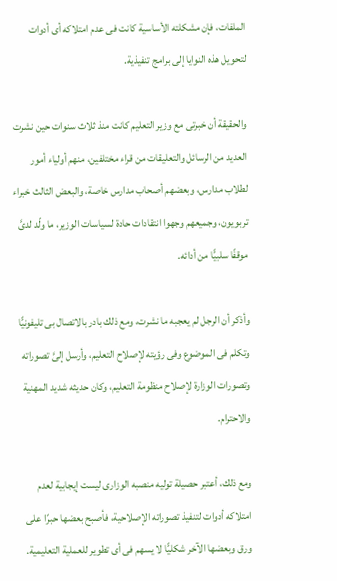الملفات، فإن مشكلته الأساسية كانت فى عدم امتلاكه أى أدوات لتحويل هذه النوايا إلى برامج تنفيذية.

والحقيقة أن خبرتى مع وزير التعليم كانت منذ ثلاث سنوات حين نشرت العديد من الرسائل والتعليقات من قراء مختلفين، منهم أولياء أمور لطلاب مدارس، وبعضهم أصحاب مدارس خاصة، والبعض الثالث خبراء تربويون، وجميعهم وجهوا انتقادات حادة لسياسات الوزير، ما ولّد لدىَّ موقفًا سلبيًّا من أدائه.

وأذكر أن الرجل لم يعجبه ما نشرت، ومع ذلك بادر بالاتصال بى تليفونيًّا وتكلم فى الموضوع وفى رؤيته لإصلاح التعليم، وأرسل إلىَّ تصوراته وتصورات الوزارة لإصلاح منظومة التعليم، وكان حديثه شديد المهنية والاحترام.

ومع ذلك، أعتبر حصيلة توليه منصبه الوزارى ليست إيجابية لعدم امتلاكه أدوات لتنفيذ تصوراته الإصلاحية، فأصبح بعضها حبرًا على ورق وبعضها الآخر شكليًّا لا يسهم فى أى تطوير للعملية التعليمية.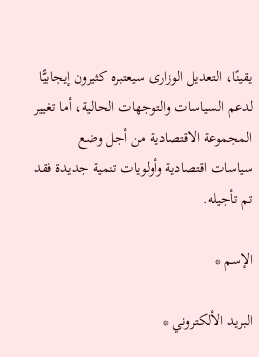يقينًا، التعديل الوزارى سيعتبره كثيرون إيجابيًّا لدعم السياسات والتوجهات الحالية، أما تغيير المجموعة الاقتصادية من أجل وضع سياسات اقتصادية وأولويات تنمية جديدة فقد تم تأجيله.

الإسم *

البريد الألكتروني *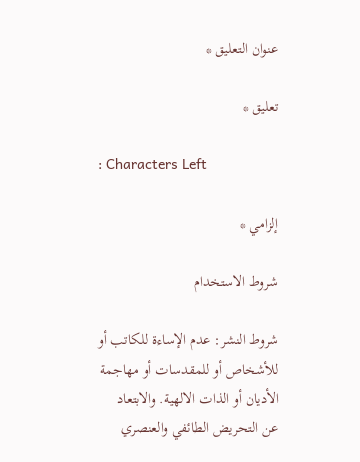عنوان التعليق *

تعليق *

: Characters Left

إلزامي *

شروط الاستخدام

شروط النشر: عدم الإساءة للكاتب أو للأشخاص أو للمقدسات أو مهاجمة الأديان أو الذات الالهية. والابتعاد عن التحريض الطائفي والعنصري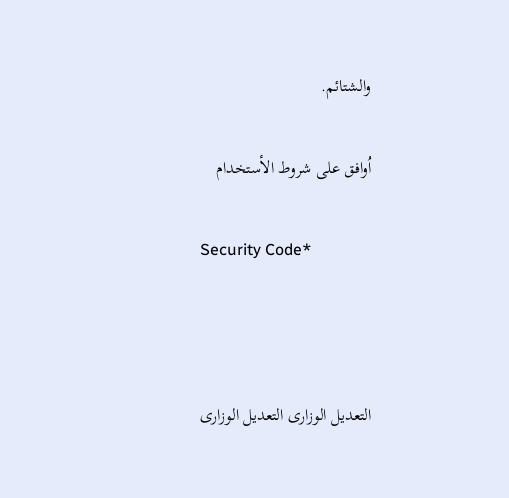والشتائم.

اُوافق على شروط الأستخدام

Security Code*



التعديل الوزارى التعديل الوزارى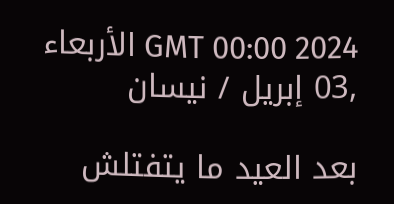GMT 00:00 2024 الأربعاء ,03 إبريل / نيسان

بعد العيد ما يتفتلش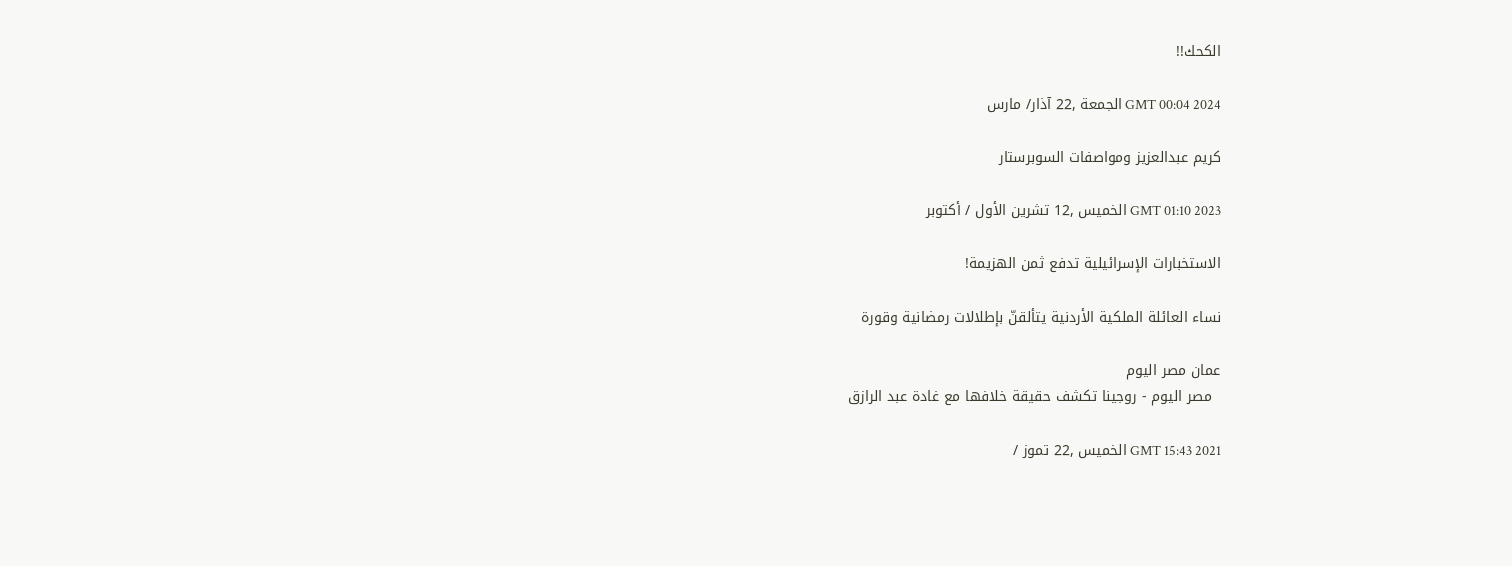الكحك!!

GMT 00:04 2024 الجمعة ,22 آذار/ مارس

كريم عبدالعزيز ومواصفات السوبرستار

GMT 01:10 2023 الخميس ,12 تشرين الأول / أكتوبر

الاستخبارات الإسرائيلية تدفع ثمن الهزيمة!

نساء العائلة الملكية الأردنية يتألقنّ بإطلالات رمضانية وقورة

عمان مصر اليوم
  مصر اليوم - روجينا تكشف حقيقة خلافها مع غادة عبد الرازق

GMT 15:43 2021 الخميس ,22 تموز /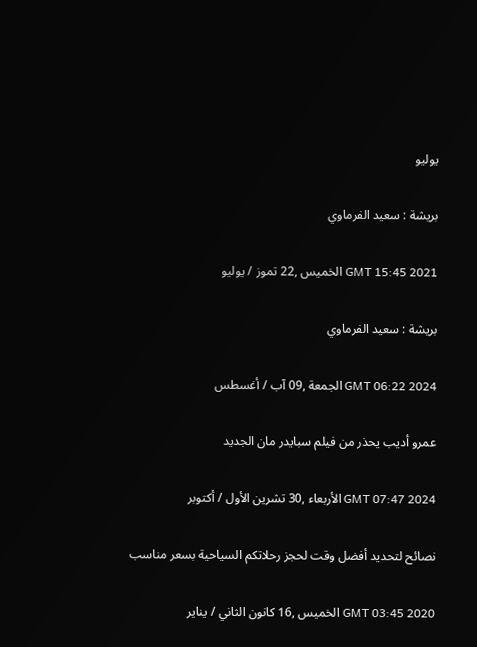يوليو

بريشة : سعيد الفرماوي

GMT 15:45 2021 الخميس ,22 تموز / يوليو

بريشة : سعيد الفرماوي

GMT 06:22 2024 الجمعة ,09 آب / أغسطس

عمرو أديب يحذر من فيلم سبايدر مان الجديد

GMT 07:47 2024 الأربعاء ,30 تشرين الأول / أكتوبر

نصائح لتحديد أفضل وقت لحجز رحلاتكم السياحية بسعر مناسب

GMT 03:45 2020 الخميس ,16 كانون الثاني / يناير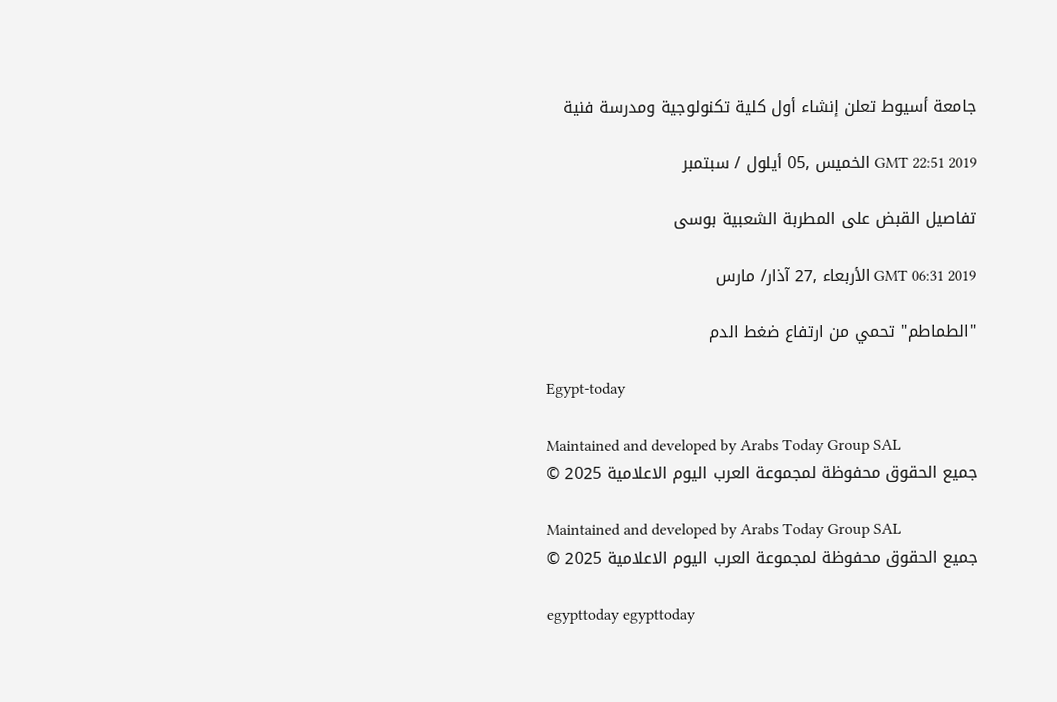جامعة أسيوط تعلن إنشاء أول كلية تكنولوجية ومدرسة فنية

GMT 22:51 2019 الخميس ,05 أيلول / سبتمبر

تفاصيل القبض على المطربة الشعبية بوسى

GMT 06:31 2019 الأربعاء ,27 آذار/ مارس

"الطماطم" تحمي من ارتفاع ضغط الدم

Egypt-today

Maintained and developed by Arabs Today Group SAL
جميع الحقوق محفوظة لمجموعة العرب اليوم الاعلامية 2025 ©

Maintained and developed by Arabs Today Group SAL
جميع الحقوق محفوظة لمجموعة العرب اليوم الاعلامية 2025 ©

egypttoday egypttoday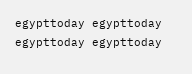egypttoday egypttoday
egypttoday egypttoday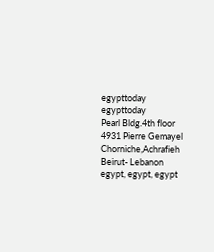egypttoday
egypttoday
Pearl Bldg.4th floor 4931 Pierre Gemayel Chorniche,Achrafieh Beirut- Lebanon
egypt, egypt, egypt